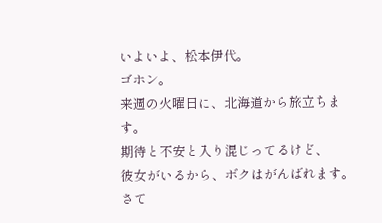いよいよ、松本伊代。
ゴホン。
来週の火曜日に、北海道から旅立ちます。
期待と不安と入り混じってるけど、
彼女がいるから、ボクはがんばれます。
さて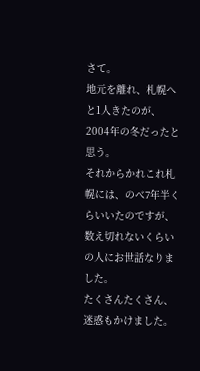さて。
地元を離れ、札幌へと1人きたのが、
2004年の冬だったと思う。
それからかれこれ札幌には、のべ7年半くらいいたのですが、
数え切れないくらいの人にお世話なりました。
たくさんたくさん、迷惑もかけました。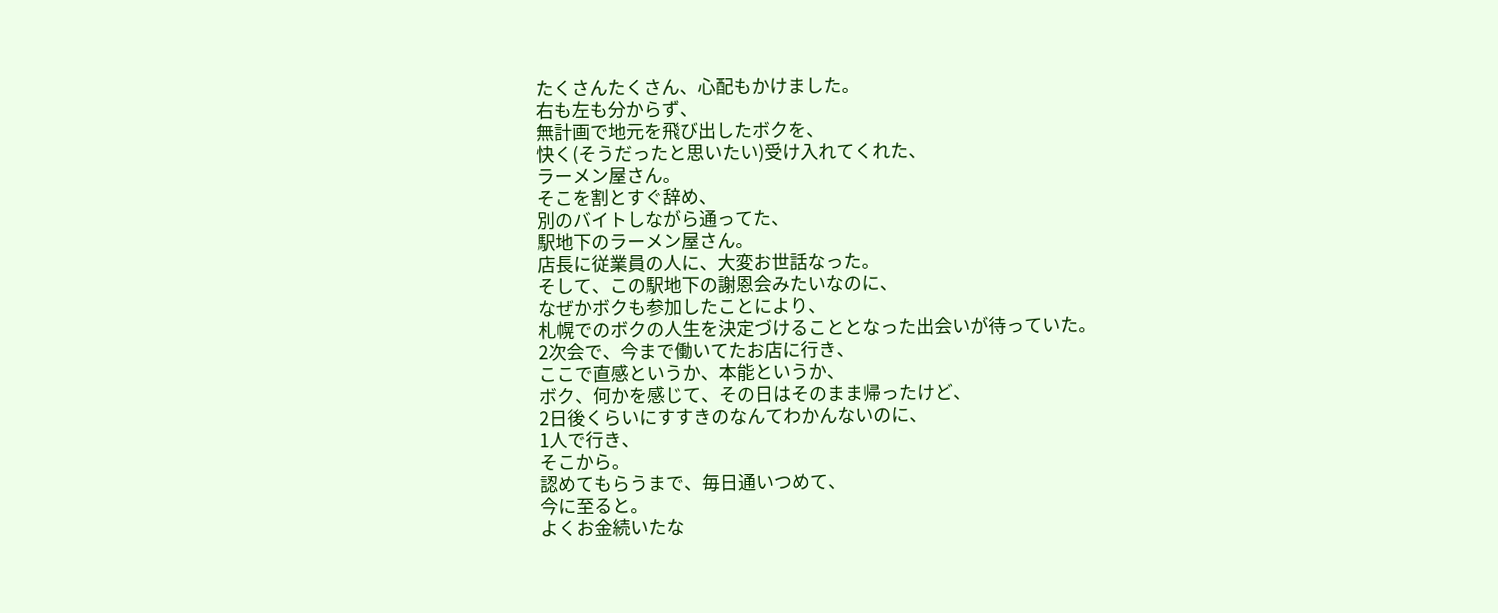たくさんたくさん、心配もかけました。
右も左も分からず、
無計画で地元を飛び出したボクを、
快く(そうだったと思いたい)受け入れてくれた、
ラーメン屋さん。
そこを割とすぐ辞め、
別のバイトしながら通ってた、
駅地下のラーメン屋さん。
店長に従業員の人に、大変お世話なった。
そして、この駅地下の謝恩会みたいなのに、
なぜかボクも参加したことにより、
札幌でのボクの人生を決定づけることとなった出会いが待っていた。
2次会で、今まで働いてたお店に行き、
ここで直感というか、本能というか、
ボク、何かを感じて、その日はそのまま帰ったけど、
2日後くらいにすすきのなんてわかんないのに、
1人で行き、
そこから。
認めてもらうまで、毎日通いつめて、
今に至ると。
よくお金続いたな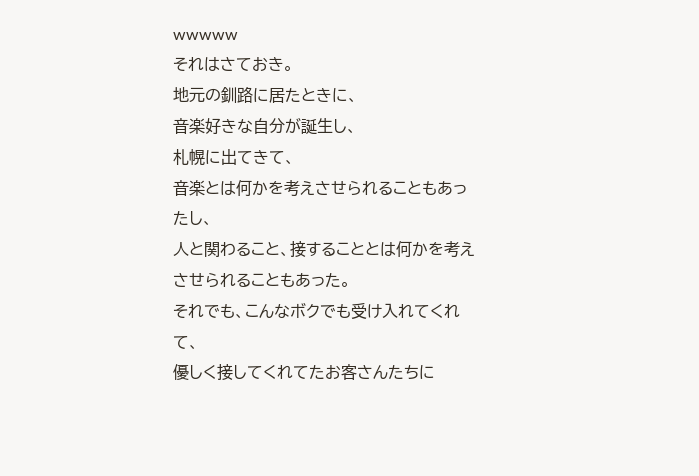wwwww
それはさておき。
地元の釧路に居たときに、
音楽好きな自分が誕生し、
札幌に出てきて、
音楽とは何かを考えさせられることもあったし、
人と関わること、接することとは何かを考えさせられることもあった。
それでも、こんなボクでも受け入れてくれて、
優しく接してくれてたお客さんたちに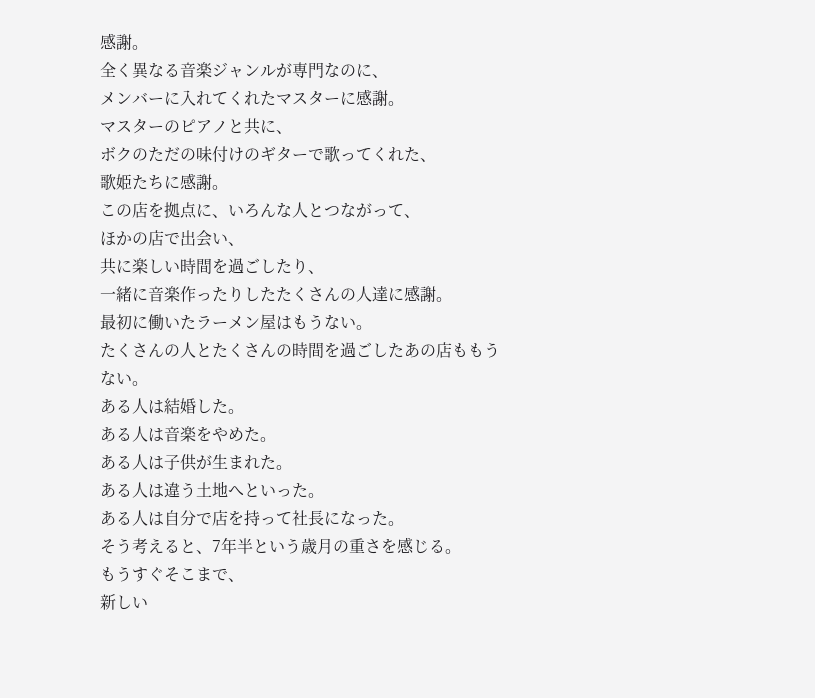感謝。
全く異なる音楽ジャンルが専門なのに、
メンバーに入れてくれたマスターに感謝。
マスターのピアノと共に、
ボクのただの味付けのギターで歌ってくれた、
歌姫たちに感謝。
この店を拠点に、いろんな人とつながって、
ほかの店で出会い、
共に楽しい時間を過ごしたり、
一緒に音楽作ったりしたたくさんの人達に感謝。
最初に働いたラーメン屋はもうない。
たくさんの人とたくさんの時間を過ごしたあの店ももうない。
ある人は結婚した。
ある人は音楽をやめた。
ある人は子供が生まれた。
ある人は違う土地へといった。
ある人は自分で店を持って社長になった。
そう考えると、7年半という歳月の重さを感じる。
もうすぐそこまで、
新しい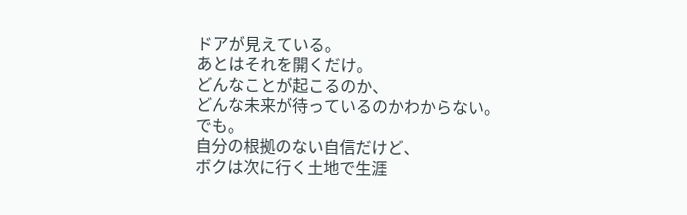ドアが見えている。
あとはそれを開くだけ。
どんなことが起こるのか、
どんな未来が待っているのかわからない。
でも。
自分の根拠のない自信だけど、
ボクは次に行く土地で生涯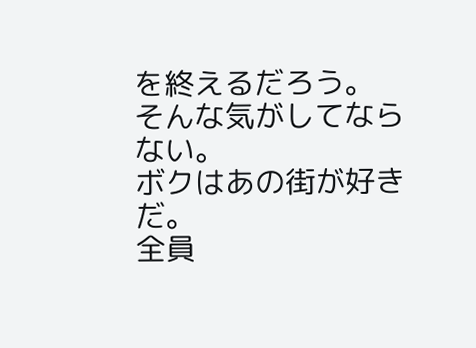を終えるだろう。
そんな気がしてならない。
ボクはあの街が好きだ。
全員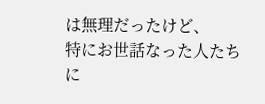は無理だったけど、
特にお世話なった人たちに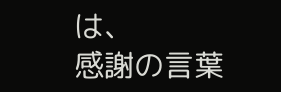は、
感謝の言葉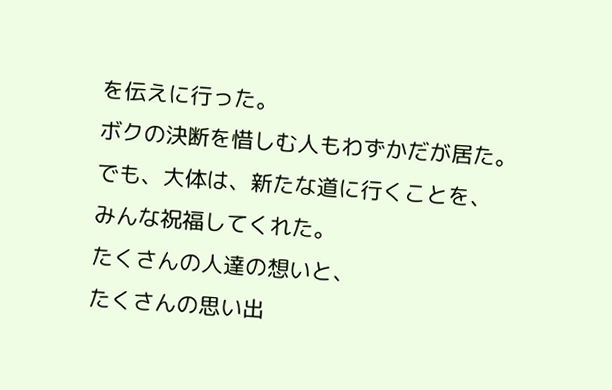を伝えに行った。
ボクの決断を惜しむ人もわずかだが居た。
でも、大体は、新たな道に行くことを、
みんな祝福してくれた。
たくさんの人達の想いと、
たくさんの思い出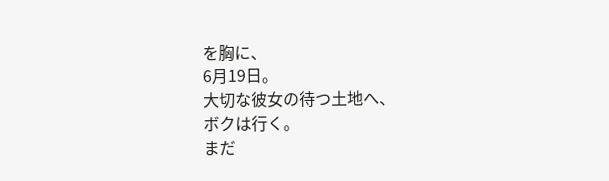を胸に、
6月19日。
大切な彼女の待つ土地へ、
ボクは行く。
まだ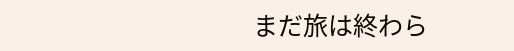まだ旅は終わら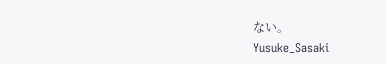ない。
Yusuke_Sasaki